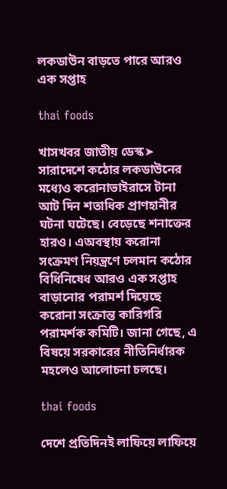লকডাউন বাড়তে পারে আরও এক সপ্তাহ

thai foods

খাসখবর জাতীয় ডেস্ক➤ সারাদেশে কঠোর লকডাউনের মধ্যেও করোনাভাইরাসে টানা আট দিন শতাধিক প্রাণহানীর ঘটনা ঘটেছে। বেড়েছে শনাক্তের হারও। এঅবস্থায় করোনা সংক্রমণ নিয়ন্ত্রণে চলমান কঠোর বিধিনিষেধ আরও এক সপ্তাহ বাড়ানোর পরামর্শ দিয়েছে করোনা সংক্রান্ত কারিগরি পরামর্শক কমিটি। জানা গেছে, এ বিষয়ে সরকারের নীতিনির্ধারক মহলেও আলোচনা চলছে।

thai foods

দেশে প্রতিদিনই লাফিয়ে লাফিয়ে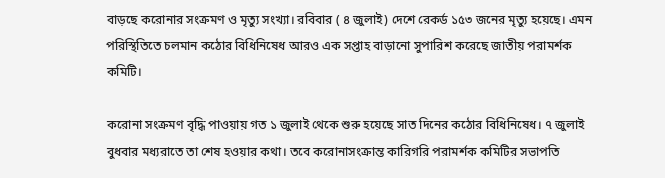বাড়ছে করোনার সংক্রমণ ও মৃত্যু সংখ্যা। রবিবার ( ৪ জুলাই) দেশে রেকর্ড ১৫৩ জনের মৃত্যু হয়েছে। এমন পরিস্থিতিতে চলমান কঠোর বিধিনিষেধ আরও এক সপ্তাহ বাড়ানো সুপারিশ করেছে জাতীয় পরামর্শক কমিটি।

করোনা সংক্রমণ বৃদ্ধি পাওয়ায় গত ১ জুলাই থেকে শুরু হয়েছে সাত দিনের কঠোর বিধিনিষেধ। ৭ জুলাই বুধবার মধ্যরাতে তা শেষ হওয়ার কথা। তবে করোনাসংক্রান্ত কারিগরি পরামর্শক কমিটির সভাপতি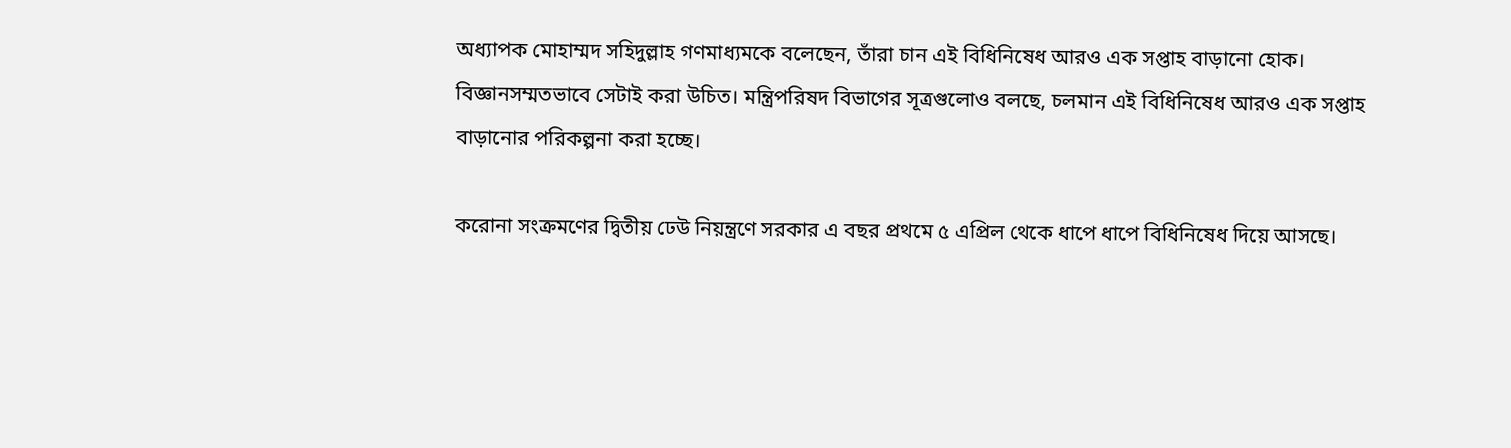অধ্যাপক মোহাম্মদ সহিদুল্লাহ গণমাধ্যমকে বলেছেন, তাঁরা চান এই বিধিনিষেধ আরও এক সপ্তাহ বাড়ানো হোক। বিজ্ঞানসম্মতভাবে সেটাই করা উচিত। মন্ত্রিপরিষদ বিভাগের সূত্রগুলোও বলছে, চলমান এই বিধিনিষেধ আরও এক সপ্তাহ বাড়ানোর পরিকল্পনা করা হচ্ছে।

করোনা সংক্রমণের দ্বিতীয় ঢেউ নিয়ন্ত্রণে সরকার এ বছর প্রথমে ৫ এপ্রিল থেকে ধাপে ধাপে বিধিনিষেধ দিয়ে আসছে।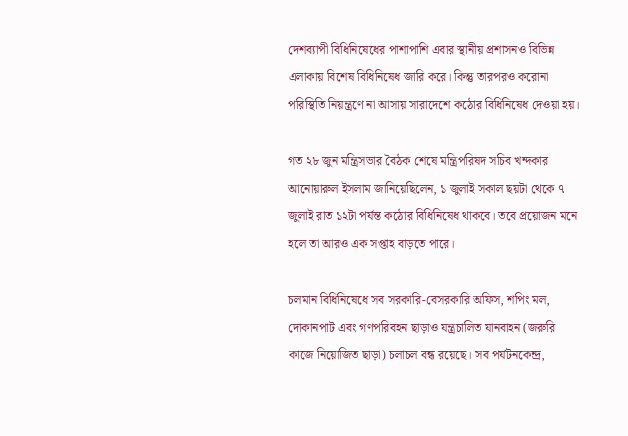দেশব্যাপী বিধিনিষেধের পাশাপাশি এবার স্থানীয় প্রশাসনও বিভিন্ন এলাকায় বিশেষ বিধিনিষেধ জারি করে। কিন্তু তারপরও করোনা পরিস্থিতি নিয়ন্ত্রণে না আসায় সারাদেশে কঠোর বিধিনিষেধ দেওয়া হয়।

গত ২৮ জুন মন্ত্রিসভার বৈঠক শেষে মন্ত্রিপরিষদ সচিব খন্দকার আনোয়ারুল ইসলাম জানিয়েছিলেন, ১ জুলাই সকাল ছয়টা থেকে ৭ জুলাই রাত ১২টা পর্যন্ত কঠোর বিধিনিষেধ থাকবে। তবে প্রয়োজন মনে হলে তা আরও এক সপ্তাহ বাড়তে পারে।

চলমান বিধিনিষেধে সব সরকারি-বেসরকারি অফিস, শপিং মল, দোকানপাট এবং গণপরিবহন ছাড়াও যন্ত্রচালিত যানবাহন (জরুরি কাজে নিয়োজিত ছাড়া) চলাচল বন্ধ রয়েছে। সব পর্যটনকেন্দ্র,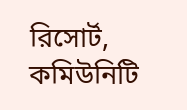রিসোর্ট, কমিউনিটি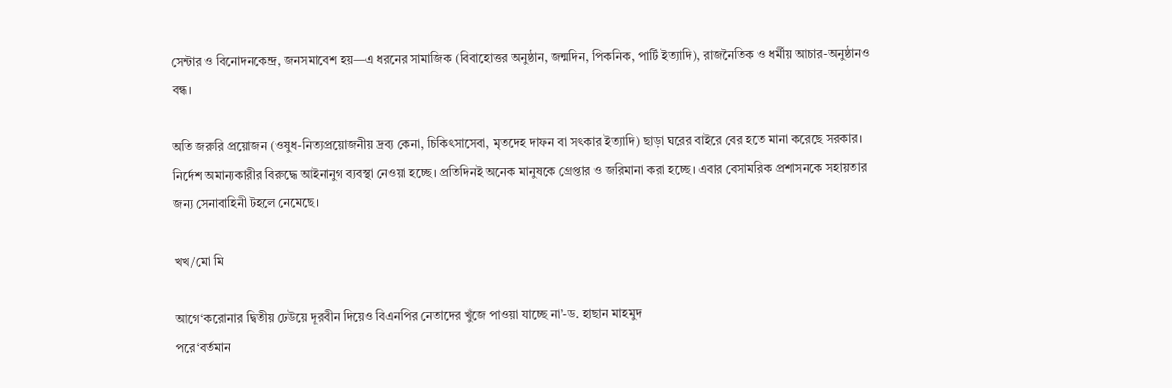সেন্টার ও বিনোদনকেন্দ্র, জনসমাবেশ হয়—এ ধরনের সামাজিক (বিবাহোত্তর অনুষ্ঠান, জন্মদিন, পিকনিক, পার্টি ইত্যাদি), রাজনৈতিক ও ধর্মীয় আচার-অনুষ্ঠানও বন্ধ।

অতি জরুরি প্রয়োজন (ওষুধ-নিত্যপ্রয়োজনীয় দ্রব্য কেনা, চিকিৎসাসেবা, মৃতদেহ দাফন বা সৎকার ইত্যাদি) ছাড়া ঘরের বাইরে বের হতে মানা করেছে সরকার। নির্দেশ অমান্যকারীর বিরুদ্ধে আইনানুগ ব্যবস্থা নেওয়া হচ্ছে। প্রতিদিনই অনেক মানুষকে গ্রেপ্তার ও জরিমানা করা হচ্ছে। এবার বেসামরিক প্রশাসনকে সহায়তার জন্য সেনাবাহিনী টহলে নেমেছে।

খখ/মো মি

আগে‘করোনার দ্বিতীয় ঢেউয়ে দূরবীন দিয়েও বিএনপির নেতাদের খুঁজে পাওয়া যাচ্ছে না’-ড. হাছান মাহমুদ
পরে‘বর্তমান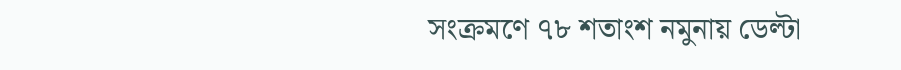সংক্রমণে ৭৮ শতাংশ নমুনায় ডেল্টা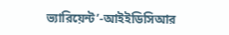ভ্যারিয়েন্ট’-আইইডিসিআর